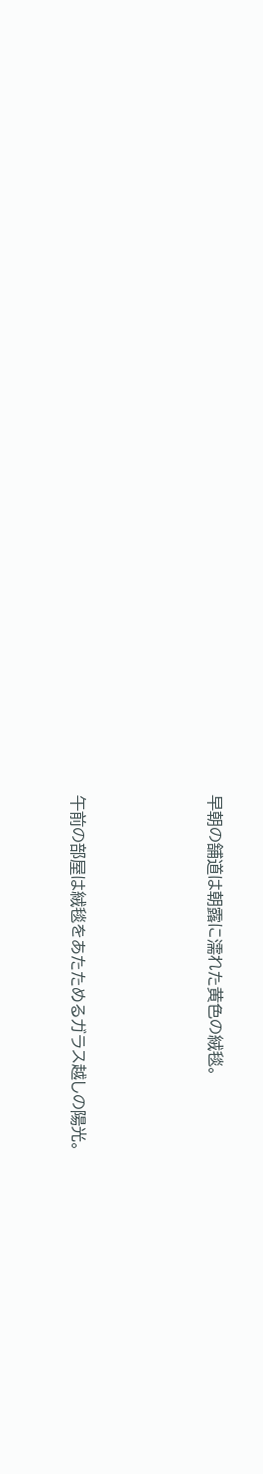早朝の舗道は朝露に濡れた黄色の絨毯。




午前の部屋は絨毯をあたためるガラス越しの陽光。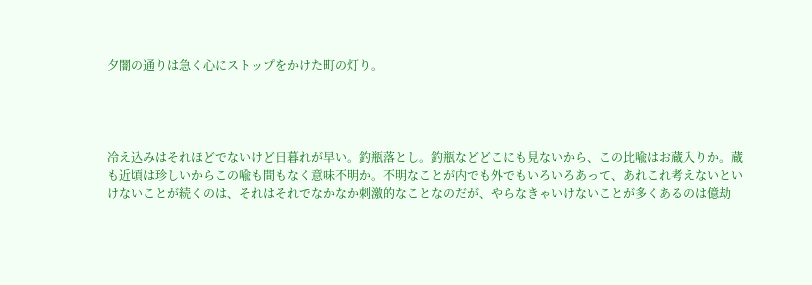夕闇の通りは急く心にストップをかけた町の灯り。




冷え込みはそれほどでないけど日暮れが早い。釣瓶落とし。釣瓶などどこにも見ないから、この比喩はお蔵入りか。蔵も近頃は珍しいからこの喩も間もなく意味不明か。不明なことが内でも外でもいろいろあって、あれこれ考えないといけないことが続くのは、それはそれでなかなか刺激的なことなのだが、やらなきゃいけないことが多くあるのは億劫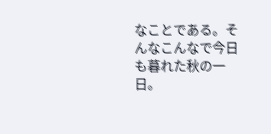なことである。そんなこんなで今日も暮れた秋の一日。